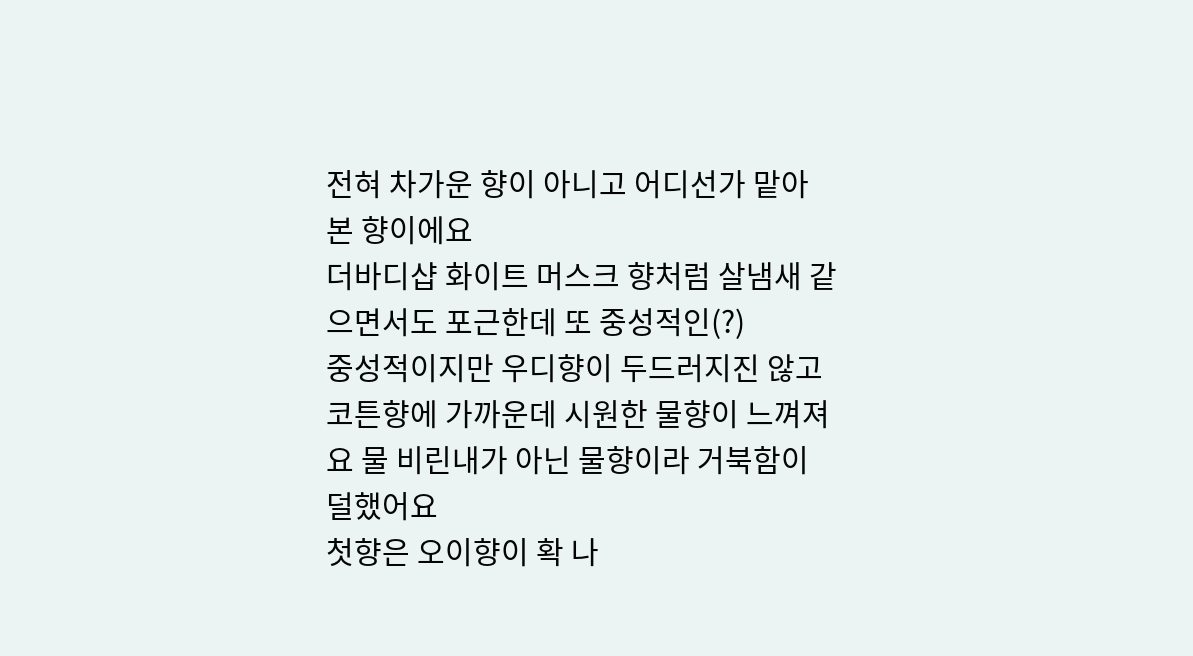전혀 차가운 향이 아니고 어디선가 맡아 본 향이에요
더바디샵 화이트 머스크 향처럼 살냄새 같으면서도 포근한데 또 중성적인(?)
중성적이지만 우디향이 두드러지진 않고 코튼향에 가까운데 시원한 물향이 느껴져요 물 비린내가 아닌 물향이라 거북함이 덜했어요
첫향은 오이향이 확 나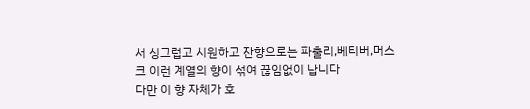서 싱그럽고 시원하고 잔향으로는 파출리,베티버,머스크 이런 계열의 향이 섞여 끊임없이 납니다
다만 이 향 자체가 호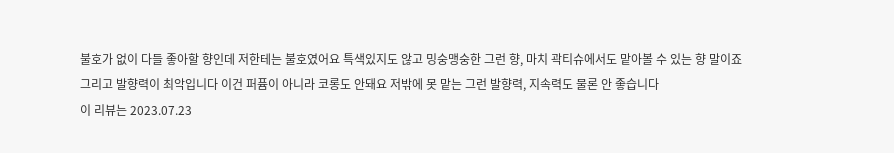불호가 없이 다들 좋아할 향인데 저한테는 불호였어요 특색있지도 않고 밍숭맹숭한 그런 향, 마치 곽티슈에서도 맡아볼 수 있는 향 말이죠
그리고 발향력이 최악입니다 이건 퍼퓸이 아니라 코롱도 안돼요 저밖에 못 맡는 그런 발향력, 지속력도 물론 안 좋습니다
이 리뷰는 2023.07.23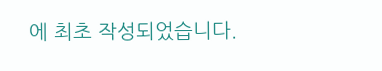에 최초 작성되었습니다.